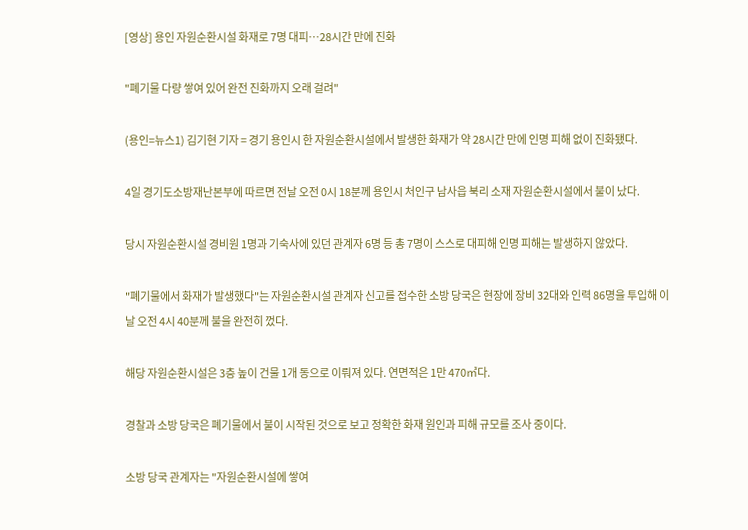[영상] 용인 자원순환시설 화재로 7명 대피…28시간 만에 진화

"폐기물 다량 쌓여 있어 완전 진화까지 오래 걸려"

(용인=뉴스1) 김기현 기자 = 경기 용인시 한 자원순환시설에서 발생한 화재가 약 28시간 만에 인명 피해 없이 진화됐다.

4일 경기도소방재난본부에 따르면 전날 오전 0시 18분께 용인시 처인구 남사읍 북리 소재 자원순환시설에서 불이 났다.

당시 자원순환시설 경비원 1명과 기숙사에 있던 관계자 6명 등 총 7명이 스스로 대피해 인명 피해는 발생하지 않았다.

"폐기물에서 화재가 발생했다"는 자원순환시설 관계자 신고를 접수한 소방 당국은 현장에 장비 32대와 인력 86명을 투입해 이날 오전 4시 40분께 불을 완전히 껐다.

해당 자원순환시설은 3층 높이 건물 1개 동으로 이뤄져 있다. 연면적은 1만 470㎡다.

경찰과 소방 당국은 폐기물에서 불이 시작된 것으로 보고 정확한 화재 원인과 피해 규모를 조사 중이다.

소방 당국 관계자는 "자원순환시설에 쌓여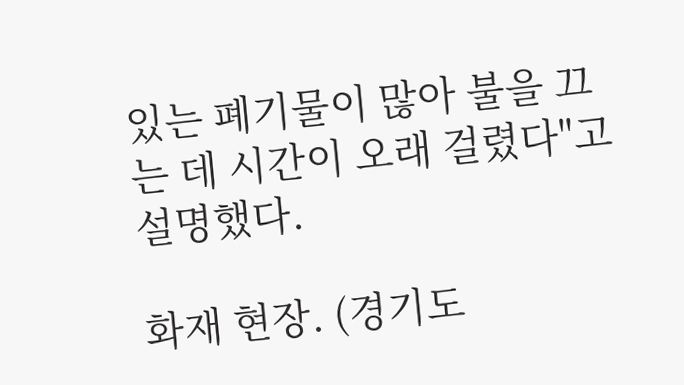있는 폐기물이 많아 불을 끄는 데 시간이 오래 걸렸다"고 설명했다.

화재 현장. (경기도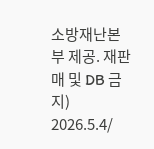소방재난본부 제공. 재판매 및 DB 금지) 2026.5.4/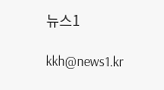뉴스1

kkh@news1.kr